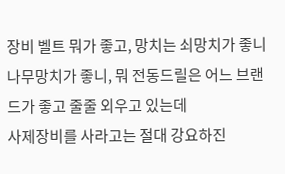장비 벨트 뭐가 좋고, 망치는 쇠망치가 좋니 나무망치가 좋니, 뭐 전동드릴은 어느 브랜드가 좋고 줄줄 외우고 있는데
사제장비를 사라고는 절대 강요하진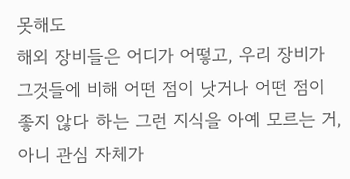못해도
해외 장비들은 어디가 어떻고, 우리 장비가 그것들에 비해 어떤 점이 낫거나 어떤 점이 좋지 않다 하는 그런 지식을 아예 모르는 거, 아니 관심 자체가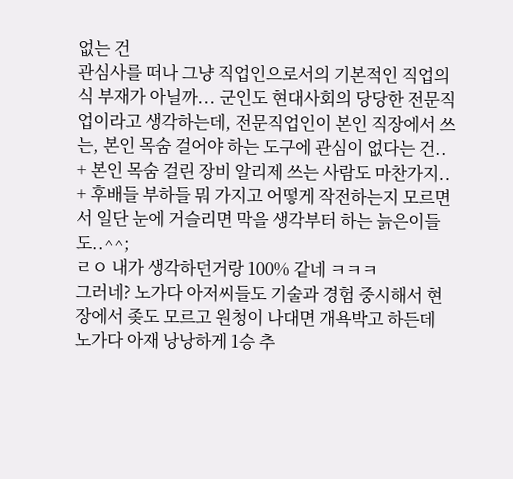없는 건
관심사를 떠나 그냥 직업인으로서의 기본적인 직업의식 부재가 아닐까... 군인도 현대사회의 당당한 전문직업이라고 생각하는데, 전문직업인이 본인 직장에서 쓰는, 본인 목숨 걸어야 하는 도구에 관심이 없다는 건..
+ 본인 목숨 걸린 장비 알리제 쓰는 사람도 마찬가지..
+ 후배들 부하들 뭐 가지고 어떻게 작전하는지 모르면서 일단 눈에 거슬리면 막을 생각부터 하는 늙은이들도..^^;
ㄹㅇ 내가 생각하던거랑 100% 같네 ㅋㅋㅋ
그러네? 노가다 아저씨들도 기술과 경험 중시해서 현장에서 좆도 모르고 원청이 나대면 개욕박고 하든데
노가다 아재 낭낭하게 1승 추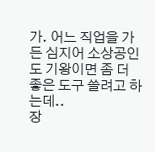가. 어느 직업을 가든 심지어 소상공인도 기왕이면 좀 더 좋은 도구 쓸려고 하는데..
장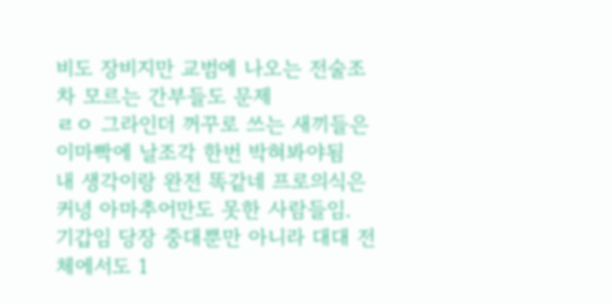비도 장비지만 교범에 나오는 전술조차 모르는 간부들도 문제
ㄹㅇ 그라인더 꺼꾸로 쓰는 새끼들은 이마빡에 날조각 한번 박혀봐야됨
내 생각이랑 완전 똑같네 프로의식은 커녕 아마추어만도 못한 사람들임.
기갑임 당장 중대뿐만 아니라 대대 전체에서도 1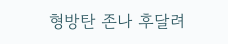형방탄 존나 후달려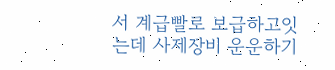서 계급빨로 보급하고잇는데 사제장비 운운하기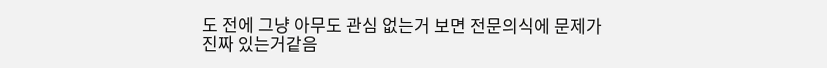도 전에 그냥 아무도 관심 없는거 보면 전문의식에 문제가 진짜 있는거같음